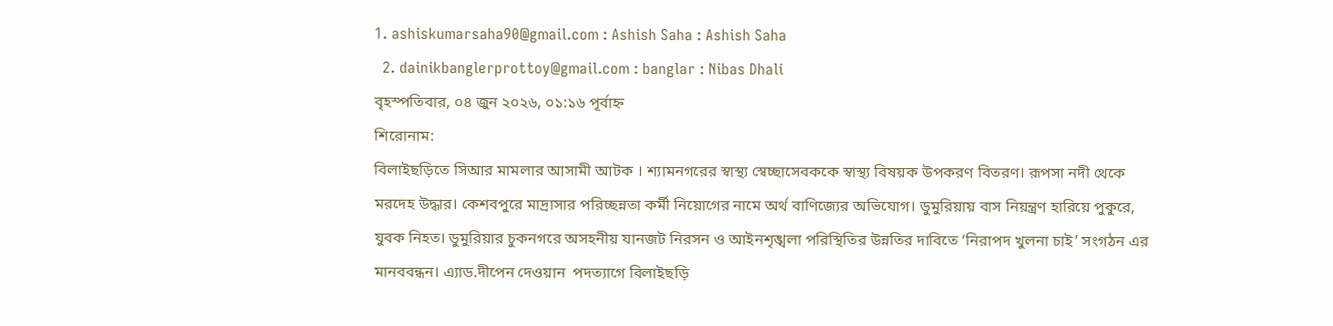1. ashiskumarsaha90@gmail.com : Ashish Saha : Ashish Saha
  2. dainikbanglerprottoy@gmail.com : banglar : Nibas Dhali
বৃহস্পতিবার, ০৪ জুন ২০২৬, ০১:১৬ পূর্বাহ্ন
শিরোনাম:
বিলাইছড়িতে সিআর মামলার আসামী আটক । শ্যামনগরের স্বাস্থ্য স্বেচ্ছাসেবককে স্বাস্থ্য বিষয়ক উপকরণ বিতরণ। রূপসা নদী থেকে মরদেহ উদ্ধার। কেশবপুরে মাদ্রাসার পরিচ্ছন্নতা কর্মী নিয়োগের নামে অর্থ বাণিজ্যের অভিযোগ। ডুমুরিয়ায় বাস নিয়ন্ত্রণ হারিয়ে পুকুরে, যুবক নিহত। ডুমুরিয়ার চুকনগরে অসহনীয় যানজট নিরসন ও আইনশৃঙ্খলা পরিস্থিতির উন্নতির দাবিতে ‘নিরাপদ খুলনা চাই’ সংগঠন এর মানববন্ধন। এ্যাড.দীপেন দেওয়ান  পদত্যাগে বিলাইছড়ি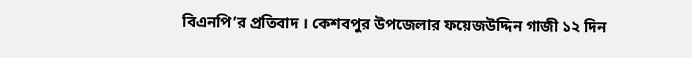বিএনপি’র প্রতিবাদ । কেশবপুর উপজেলার ফয়েজউদ্দিন গাজী ১২ দিন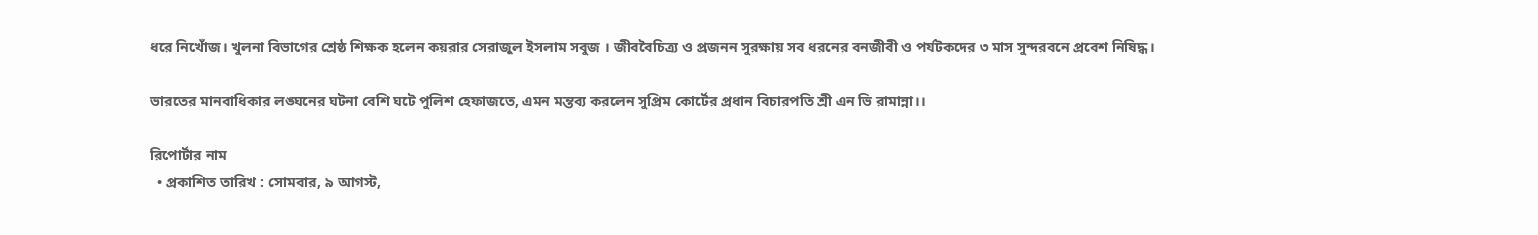ধরে নিখোঁজ। খুলনা বিভাগের শ্রেষ্ঠ শিক্ষক হলেন কয়রার সেরাজুল ইসলাম সবুজ । জীববৈচিত্র্য ও প্রজনন সুরক্ষায় সব ধরনের বনজীবী ও পর্যটকদের ৩ মাস সুন্দরবনে প্রবেশ নিষিদ্ধ।

ভারতের মানবাধিকার লঙ্ঘনের ঘটনা বেশি ঘটে পুলিশ হেফাজতে, এমন মন্তব্য করলেন সুপ্রিম কোর্টের প্রধান বিচারপতি শ্রী এন ভি রামান্না।।

রিপোর্টার নাম
  • প্রকাশিত তারিখ : সোমবার, ৯ আগস্ট,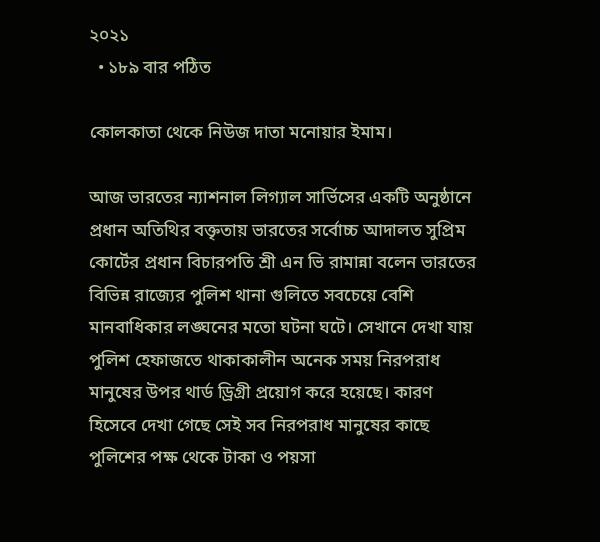২০২১
  • ১৮৯ বার পঠিত

কোলকাতা থেকে নিউজ দাতা মনোয়ার ইমাম।

আজ ভারতের ন্যাশনাল লিগ্যাল সার্ভিসের একটি অনুষ্ঠানে প্রধান অতিথির বক্তৃতায় ভারতের সর্বোচ্চ আদালত সুপ্রিম কোর্টের প্রধান বিচারপতি শ্রী এন ভি রামান্না বলেন ভারতের বিভিন্ন রাজ্যের পুলিশ থানা গুলিতে সবচেয়ে বেশি মানবাধিকার লঙ্ঘনের মতো ঘটনা ঘটে। সেখানে দেখা যায় পুলিশ হেফাজতে থাকাকালীন অনেক সময় নিরপরাধ মানুষের উপর থার্ড ড্রিগ্রী প্রয়োগ করে হয়েছে। কারণ হিসেবে দেখা গেছে সেই সব নিরপরাধ মানুষের কাছে পুলিশের পক্ষ থেকে টাকা ও পয়সা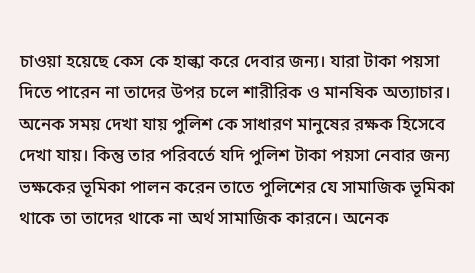চাওয়া হয়েছে কেস কে হাল্কা করে দেবার জন্য। যারা টাকা পয়সা দিতে পারেন না তাদের উপর চলে শারীরিক ও মানষিক অত্যাচার। অনেক সময় দেখা যায় পুলিশ কে সাধারণ মানুষের রক্ষক হিসেবে দেখা যায়। কিন্তু তার পরিবর্তে যদি পুলিশ টাকা পয়সা নেবার জন্য ভক্ষকের ভূমিকা পালন করেন তাতে পুলিশের যে সামাজিক ভূমিকা থাকে তা তাদের থাকে না অর্থ সামাজিক কারনে। অনেক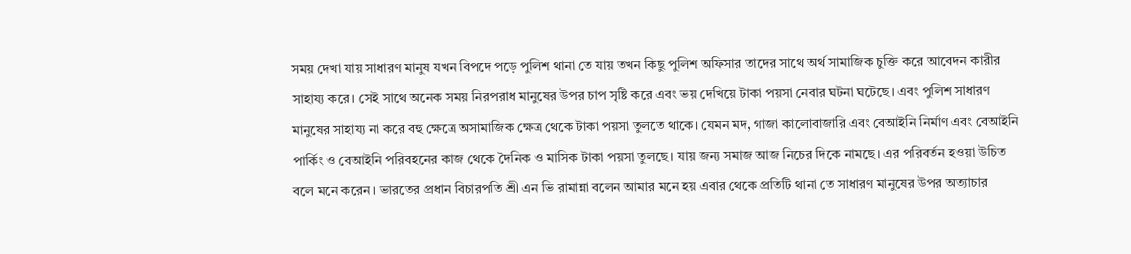সময় দেখা যায় সাধারণ মানুষ যখন বিপদে পড়ে পুলিশ থানা তে যায় তখন কিছু পুলিশ অফিসার তাদের সাথে অর্থ সামাজিক চুক্তি করে আবেদন কারীর সাহায্য করে। সেই সাথে অনেক সময় নিরপরাধ মানুষের উপর চাপ সৃষ্টি করে এবং ভয় দেখিয়ে টাকা পয়সা নেবার ঘটনা ঘটেছে। এবং পুলিশ সাধারণ মানুষের সাহায্য না করে বহু ক্ষেত্রে অসামাজিক ক্ষেত্র থেকে টাকা পয়সা তুলতে থাকে। যেমন মদ, গাজা কালোবাজারি এবং বেআইনি নির্মাণ এবং বেআইনি পার্কিং ও বেআইনি পরিবহনের কাজ থেকে দৈনিক ও মাসিক টাকা পয়সা তুলছে। যায় জন্য সমাজ আজ নিচের দিকে নামছে। এর পরিবর্তন হওয়া উচিত বলে মনে করেন। ভারতের প্রধান বিচারপতি শ্রী এন ভি রামান্না বলেন আমার মনে হয় এবার থেকে প্রতিটি থানা তে সাধারণ মানুষের উপর অত্যাচার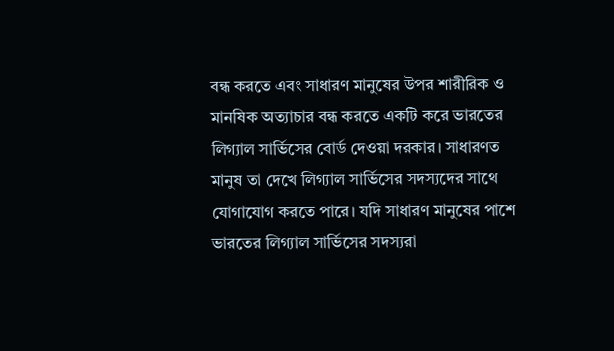বন্ধ করতে এবং সাধারণ মানুষের উপর শারীরিক ও মানষিক অত্যাচার বন্ধ করতে একটি করে ভারতের লিগ্যাল সার্ভিসের বোর্ড দেওয়া দরকার। সাধারণত মানুষ তা দেখে লিগ্যাল সার্ভিসের সদস্যদের সাথে যোগাযোগ করতে পারে। যদি সাধারণ মানুষের পাশে ভারতের লিগ্যাল সার্ভিসের সদস্যরা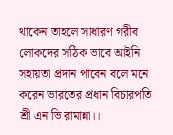থাকেন তাহলে সাধারণ গরীব লোকদের সঠিক ভাবে আইনি সহায়তা প্রদান পাবেন বলে মনে করেন ভারতের প্রধান বিচারপতি শ্রী এন ভি রামান্না।।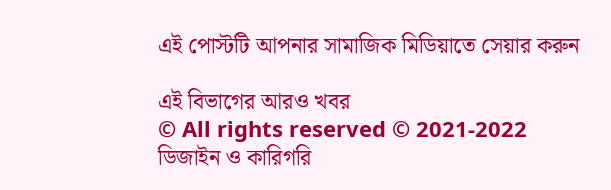এই পোস্টটি আপনার সামাজিক মিডিয়াতে সেয়ার করুন

এই বিভাগের আরও খবর
© All rights reserved © 2021-2022
ডিজাইন ও কারিগরি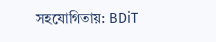সহযোগিতায়: BDiT